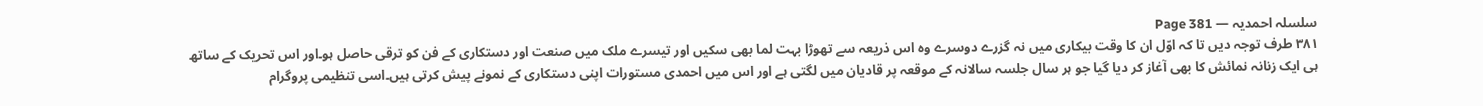سلسلہ احمدیہ — Page 381
۳۸۱ طرف توجہ دیں تا کہ اوّل ان کا وقت بیکاری میں نہ گزرے دوسرے وہ اس ذریعہ سے تھوڑا بہت لما بھی سکیں اور تیسرے ملک میں صنعت اور دستکاری کے فن کو ترقی حاصل ہو۔اور اس تحریک کے ساتھ ہی ایک زنانہ نمائش کا بھی آغاز کر دیا گیا جو ہر سال جلسہ سالانہ کے موقعہ پر قادیان میں لگتی ہے اور اس میں احمدی مستورات اپنی دستکاری کے نمونے پیش کرتی ہیں۔اسی تنظیمی پروگرام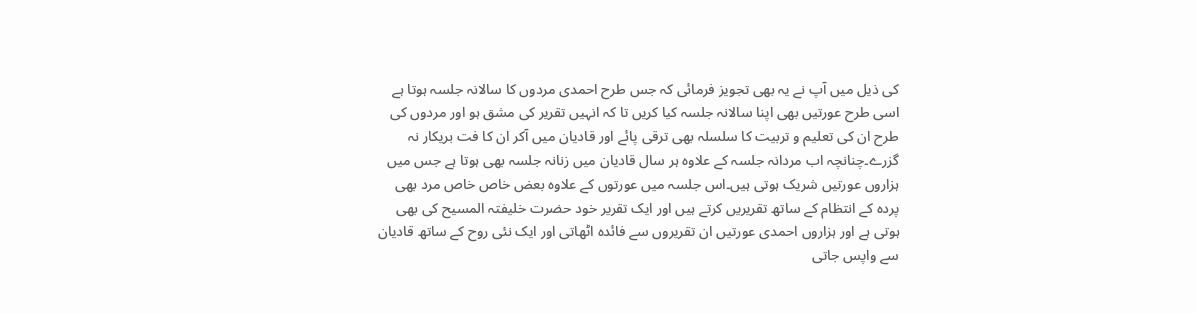کی ذیل میں آپ نے یہ بھی تجویز فرمائی کہ جس طرح احمدی مردوں کا سالانہ جلسہ ہوتا ہے اسی طرح عورتیں بھی اپنا سالانہ جلسہ کیا کریں تا کہ انہیں تقریر کی مشق ہو اور مردوں کی طرح ان کی تعلیم و تربیت کا سلسلہ بھی ترقی پائے اور قادیان میں آکر ان کا فت بریکار نہ گزرے۔چنانچہ اب مردانہ جلسہ کے علاوہ ہر سال قادیان میں زنانہ جلسہ بھی ہوتا ہے جس میں ہزاروں عورتیں شریک ہوتی ہیں۔اس جلسہ میں عورتوں کے علاوہ بعض خاص خاص مرد بھی پردہ کے انتظام کے ساتھ تقریریں کرتے ہیں اور ایک تقریر خود حضرت خلیفتہ المسیح کی بھی ہوتی ہے اور ہزاروں احمدی عورتیں ان تقریروں سے فائدہ اٹھاتی اور ایک نئی روح کے ساتھ قادیان سے واپس جاتی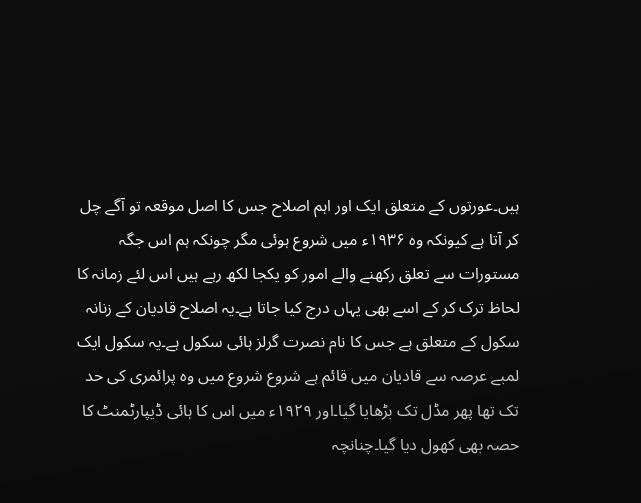ہیں۔عورتوں کے متعلق ایک اور اہم اصلاح جس کا اصل موقعہ تو آگے چل کر آتا ہے کیونکہ وہ ۱۹۳۶ء میں شروع ہوئی مگر چونکہ ہم اس جگہ مستورات سے تعلق رکھنے والے امور کو یکجا لکھ رہے ہیں اس لئے زمانہ کا لحاظ ترک کر کے اسے بھی یہاں درج کیا جاتا ہے۔یہ اصلاح قادیان کے زنانہ سکول کے متعلق ہے جس کا نام نصرت گرلز ہائی سکول ہے۔یہ سکول ایک لمبے عرصہ سے قادیان میں قائم ہے شروع شروع میں وہ پرائمری کی حد تک تھا پھر مڈل تک بڑھایا گیا۔اور ۱۹۲۹ء میں اس کا ہائی ڈیپارٹمنٹ کا حصہ بھی کھول دیا گیا۔چنانچہ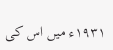۱۹۳۱ء میں اس کی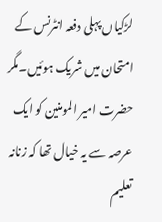لڑکیاں پہلی دفعہ انٹرنس کے امتحان میں شریک ہوئیں۔مگر حضرت امیر المومنین کو ایک عرصہ سے یہ خیال تھا کہ زنانہ تعلیم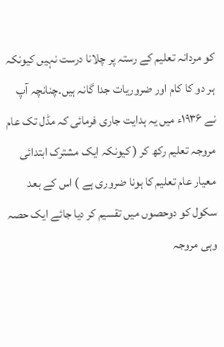کو مردانہ تعلیم کے رستہ پر چلانا درست نہیں کیونکہ ہر دو کا کام اور ضروریات جدا گانہ ہیں۔چنانچہ آپ نے ۱۹۳۶ء میں یہ ہدایت جاری فرمائی کہ مڈل تک عام مروجہ تعلیم رکھ کر ( کیونکہ ایک مشترک ابتدائی معیار عام تعلیم کا ہونا ضروری ہے ) اس کے بعد سکول کو دوحصوں میں تقسیم کر دیا جائے ایک حصہ وہی مروجہ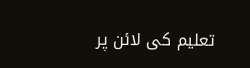تعلیم کی لائن پر